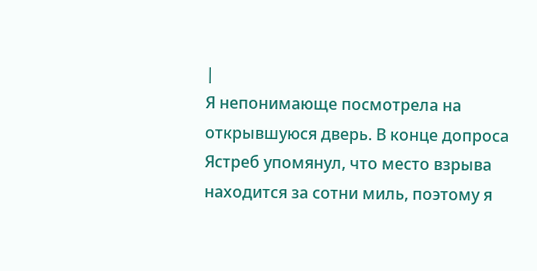|
Я непонимающе посмотрела на открывшуюся дверь. В конце допроса Ястреб упомянул, что место взрыва находится за сотни миль, поэтому я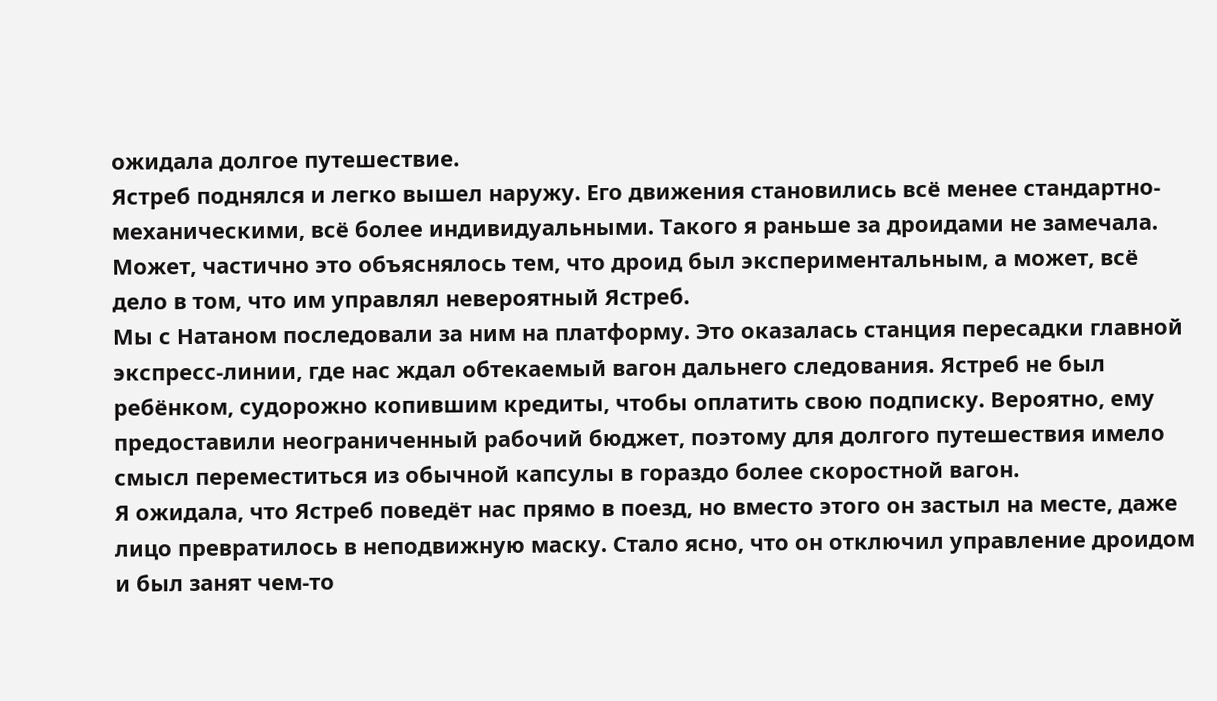ожидала долгое путешествие.
Ястреб поднялся и легко вышел наружу. Его движения становились всё менее стандартно-механическими, всё более индивидуальными. Такого я раньше за дроидами не замечала. Может, частично это объяснялось тем, что дроид был экспериментальным, а может, всё дело в том, что им управлял невероятный Ястреб.
Мы с Натаном последовали за ним на платформу. Это оказалась станция пересадки главной экспресс-линии, где нас ждал обтекаемый вагон дальнего следования. Ястреб не был ребёнком, судорожно копившим кредиты, чтобы оплатить свою подписку. Вероятно, ему предоставили неограниченный рабочий бюджет, поэтому для долгого путешествия имело смысл переместиться из обычной капсулы в гораздо более скоростной вагон.
Я ожидала, что Ястреб поведёт нас прямо в поезд, но вместо этого он застыл на месте, даже лицо превратилось в неподвижную маску. Стало ясно, что он отключил управление дроидом и был занят чем-то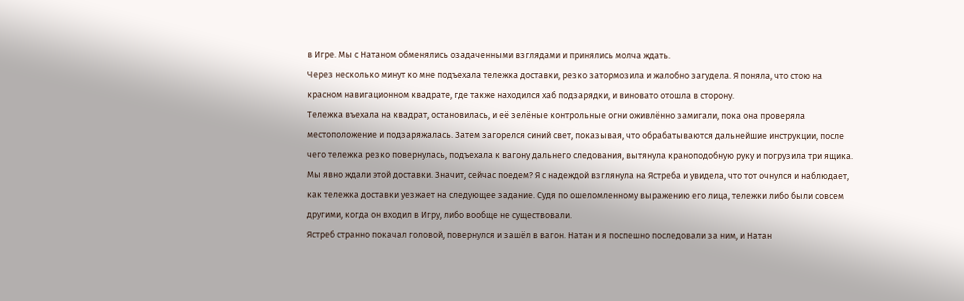в Игре. Мы с Натаном обменялись озадаченными взглядами и принялись молча ждать.
Через несколько минут ко мне подъехала тележка доставки, резко затормозила и жалобно загудела. Я поняла, что стою на красном навигационном квадрате, где также находился хаб подзарядки, и виновато отошла в сторону.
Тележка въехала на квадрат, остановилась, и её зелёные контрольные огни оживлённо замигали, пока она проверяла местоположение и подзаряжалась. Затем загорелся синий свет, показывая, что обрабатываются дальнейшие инструкции, после чего тележка резко повернулась, подъехала к вагону дальнего следования, вытянула краноподобную руку и погрузила три ящика.
Мы явно ждали этой доставки. Значит, сейчас поедем? Я с надеждой взглянула на Ястреба и увидела, что тот очнулся и наблюдает, как тележка доставки уезжает на следующее задание. Судя по ошеломленному выражению его лица, тележки либо были совсем другими, когда он входил в Игру, либо вообще не существовали.
Ястреб странно покачал головой, повернулся и зашёл в вагон. Натан и я поспешно последовали за ним, и Натан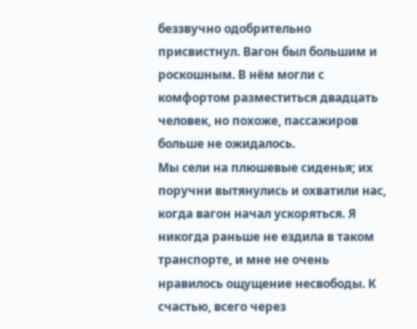беззвучно одобрительно присвистнул. Вагон был большим и роскошным. В нём могли с комфортом разместиться двадцать человек, но похоже, пассажиров больше не ожидалось.
Мы сели на плюшевые сиденья; их поручни вытянулись и охватили нас, когда вагон начал ускоряться. Я никогда раньше не ездила в таком транспорте, и мне не очень нравилось ощущение несвободы. К счастью, всего через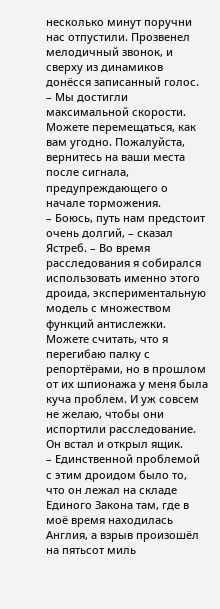несколько минут поручни нас отпустили. Прозвенел мелодичный звонок, и сверху из динамиков донёсся записанный голос.
– Мы достигли максимальной скорости. Можете перемещаться, как вам угодно. Пожалуйста, вернитесь на ваши места после сигнала, предупреждающего о начале торможения.
– Боюсь, путь нам предстоит очень долгий, – сказал Ястреб. – Во время расследования я собирался использовать именно этого дроида, экспериментальную модель с множеством функций антислежки. Можете считать, что я перегибаю палку с репортёрами, но в прошлом от их шпионажа у меня была куча проблем. И уж совсем не желаю, чтобы они испортили расследование.
Он встал и открыл ящик.
– Единственной проблемой с этим дроидом было то, что он лежал на складе Единого Закона там, где в моё время находилась Англия, а взрыв произошёл на пятьсот миль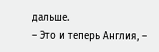дальше.
– Это и теперь Англия, –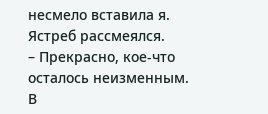несмело вставила я.
Ястреб рассмеялся.
– Прекрасно, кое-что осталось неизменным. В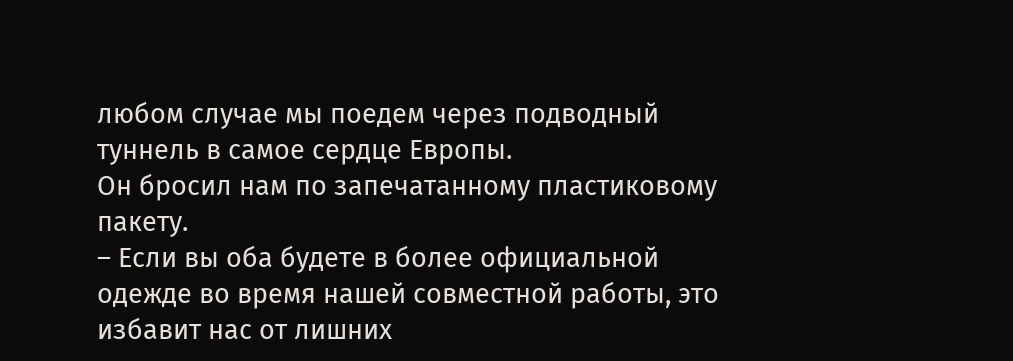любом случае мы поедем через подводный туннель в самое сердце Европы.
Он бросил нам по запечатанному пластиковому пакету.
– Если вы оба будете в более официальной одежде во время нашей совместной работы, это избавит нас от лишних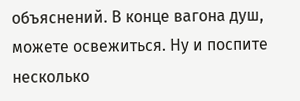объяснений. В конце вагона душ, можете освежиться. Ну и поспите несколько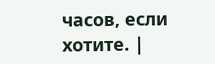часов, если хотите. |